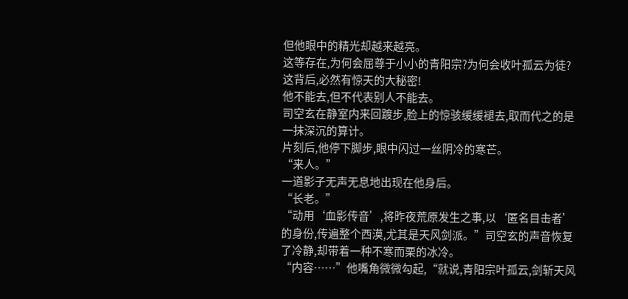但他眼中的精光却越来越亮。
这等存在,为何会屈尊于小小的青阳宗?为何会收叶孤云为徒?
这背后,必然有惊天的大秘密!
他不能去,但不代表别人不能去。
司空玄在静室内来回踱步,脸上的惊骇缓缓褪去,取而代之的是一抹深沉的算计。
片刻后,他停下脚步,眼中闪过一丝阴冷的寒芒。
“来人。”
一道影子无声无息地出现在他身后。
“长老。”
“动用‘血影传音’,将昨夜荒原发生之事,以‘匿名目击者’的身份,传遍整个西漠,尤其是天风剑派。”司空玄的声音恢复了冷静,却带着一种不寒而栗的冰冷。
“内容……”他嘴角微微勾起,“就说,青阳宗叶孤云,剑斩天风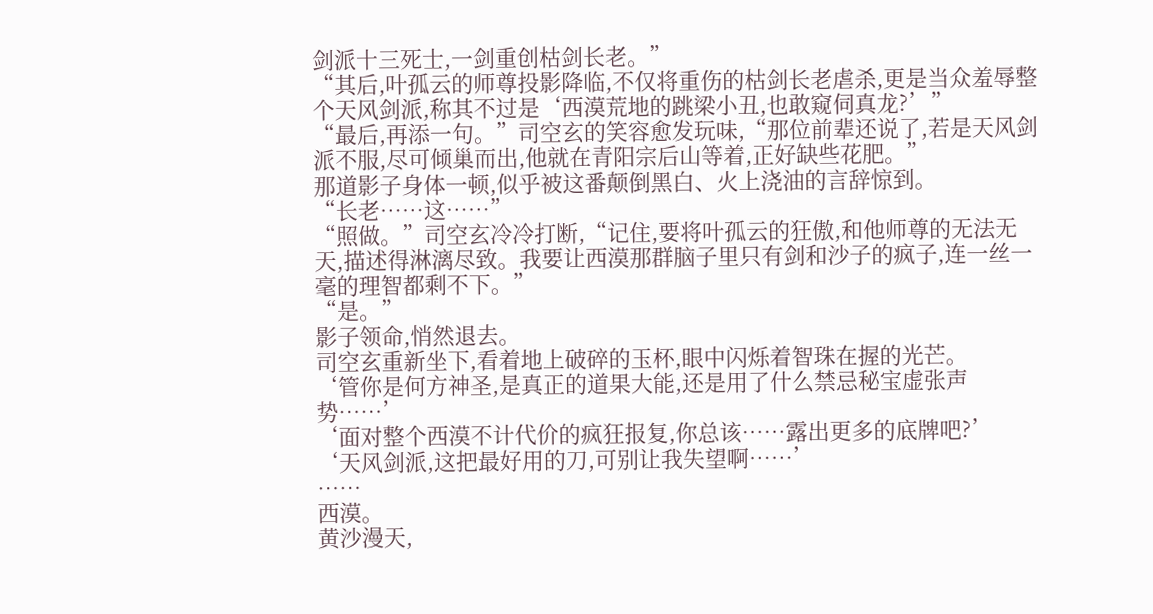剑派十三死士,一剑重创枯剑长老。”
“其后,叶孤云的师尊投影降临,不仅将重伤的枯剑长老虐杀,更是当众羞辱整个天风剑派,称其不过是‘西漠荒地的跳梁小丑,也敢窥伺真龙?’”
“最后,再添一句。”司空玄的笑容愈发玩味,“那位前辈还说了,若是天风剑派不服,尽可倾巢而出,他就在青阳宗后山等着,正好缺些花肥。”
那道影子身体一顿,似乎被这番颠倒黑白、火上浇油的言辞惊到。
“长老……这……”
“照做。”司空玄冷冷打断,“记住,要将叶孤云的狂傲,和他师尊的无法无天,描述得淋漓尽致。我要让西漠那群脑子里只有剑和沙子的疯子,连一丝一毫的理智都剩不下。”
“是。”
影子领命,悄然退去。
司空玄重新坐下,看着地上破碎的玉杯,眼中闪烁着智珠在握的光芒。
‘管你是何方神圣,是真正的道果大能,还是用了什么禁忌秘宝虚张声势……’
‘面对整个西漠不计代价的疯狂报复,你总该……露出更多的底牌吧?’
‘天风剑派,这把最好用的刀,可别让我失望啊……’
……
西漠。
黄沙漫天,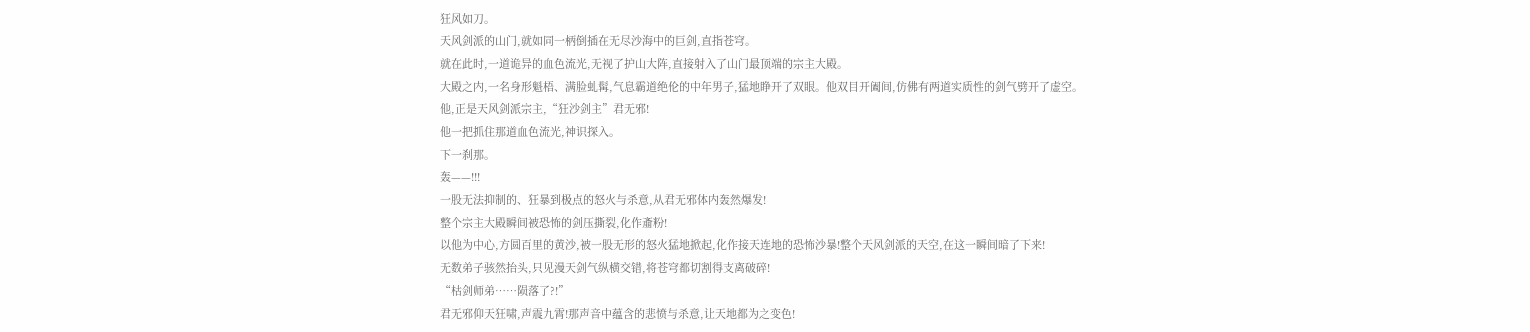狂风如刀。
天风剑派的山门,就如同一柄倒插在无尽沙海中的巨剑,直指苍穹。
就在此时,一道诡异的血色流光,无视了护山大阵,直接射入了山门最顶端的宗主大殿。
大殿之内,一名身形魁梧、满脸虬髯,气息霸道绝伦的中年男子,猛地睁开了双眼。他双目开阖间,仿佛有两道实质性的剑气劈开了虚空。
他,正是天风剑派宗主,“狂沙剑主”君无邪!
他一把抓住那道血色流光,神识探入。
下一刹那。
轰——!!!
一股无法抑制的、狂暴到极点的怒火与杀意,从君无邪体内轰然爆发!
整个宗主大殿瞬间被恐怖的剑压撕裂,化作齑粉!
以他为中心,方圆百里的黄沙,被一股无形的怒火猛地掀起,化作接天连地的恐怖沙暴!整个天风剑派的天空,在这一瞬间暗了下来!
无数弟子骇然抬头,只见漫天剑气纵横交错,将苍穹都切割得支离破碎!
“枯剑师弟……陨落了?!”
君无邪仰天狂啸,声震九霄!那声音中蕴含的悲愤与杀意,让天地都为之变色!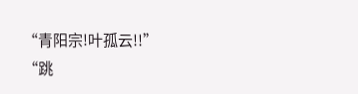“青阳宗!叶孤云!!”
“跳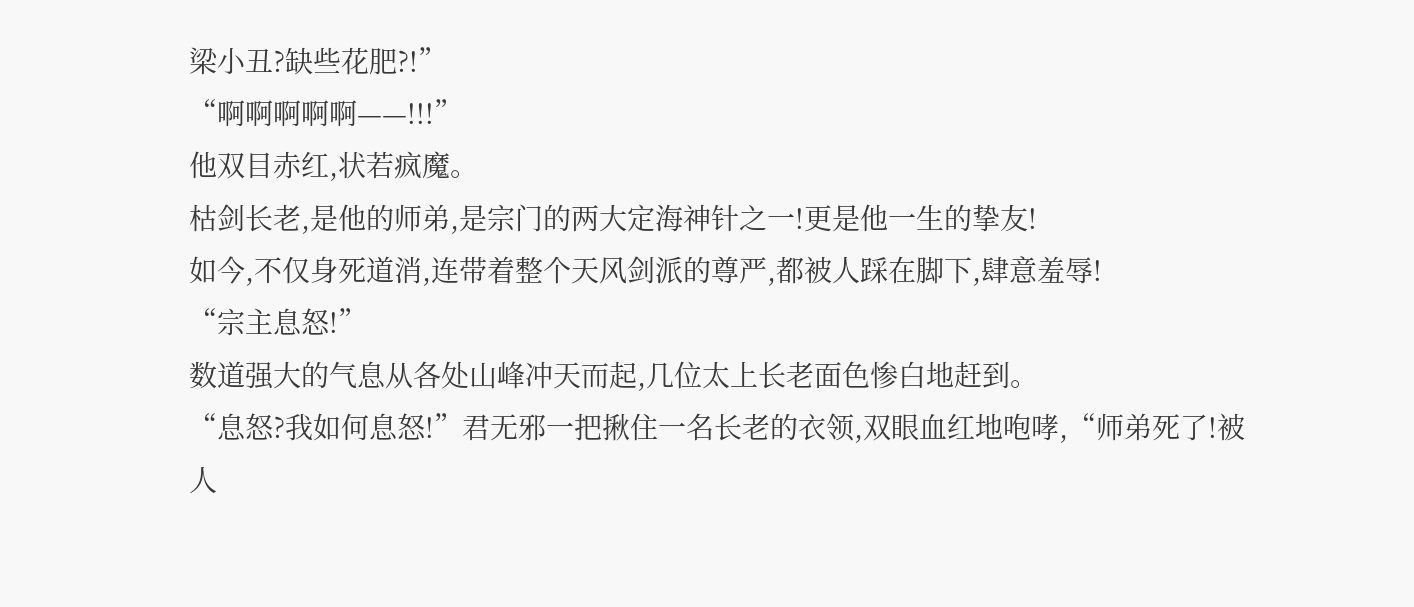梁小丑?缺些花肥?!”
“啊啊啊啊啊——!!!”
他双目赤红,状若疯魔。
枯剑长老,是他的师弟,是宗门的两大定海神针之一!更是他一生的挚友!
如今,不仅身死道消,连带着整个天风剑派的尊严,都被人踩在脚下,肆意羞辱!
“宗主息怒!”
数道强大的气息从各处山峰冲天而起,几位太上长老面色惨白地赶到。
“息怒?我如何息怒!”君无邪一把揪住一名长老的衣领,双眼血红地咆哮,“师弟死了!被人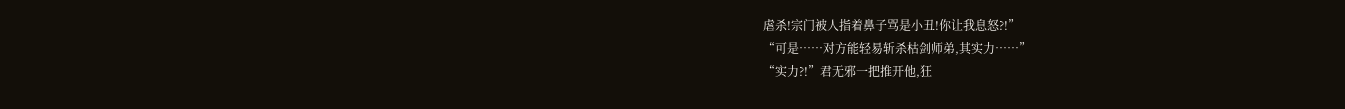虐杀!宗门被人指着鼻子骂是小丑!你让我息怒?!”
“可是……对方能轻易斩杀枯剑师弟,其实力……”
“实力?!”君无邪一把推开他,狂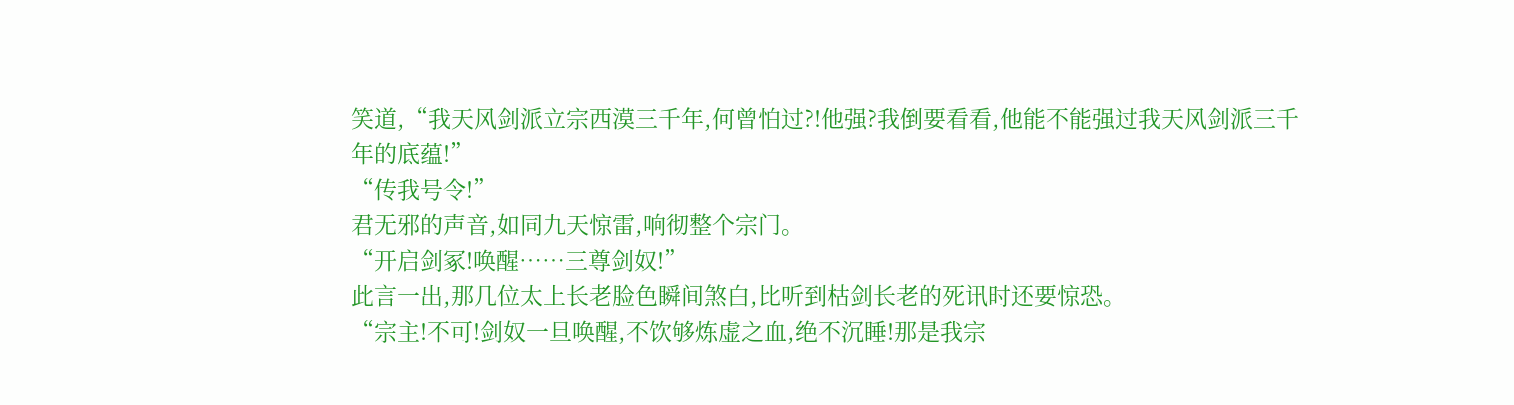笑道,“我天风剑派立宗西漠三千年,何曾怕过?!他强?我倒要看看,他能不能强过我天风剑派三千年的底蕴!”
“传我号令!”
君无邪的声音,如同九天惊雷,响彻整个宗门。
“开启剑冢!唤醒……三尊剑奴!”
此言一出,那几位太上长老脸色瞬间煞白,比听到枯剑长老的死讯时还要惊恐。
“宗主!不可!剑奴一旦唤醒,不饮够炼虚之血,绝不沉睡!那是我宗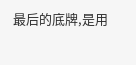最后的底牌,是用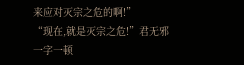来应对灭宗之危的啊!”
“现在,就是灭宗之危!”君无邪一字一顿